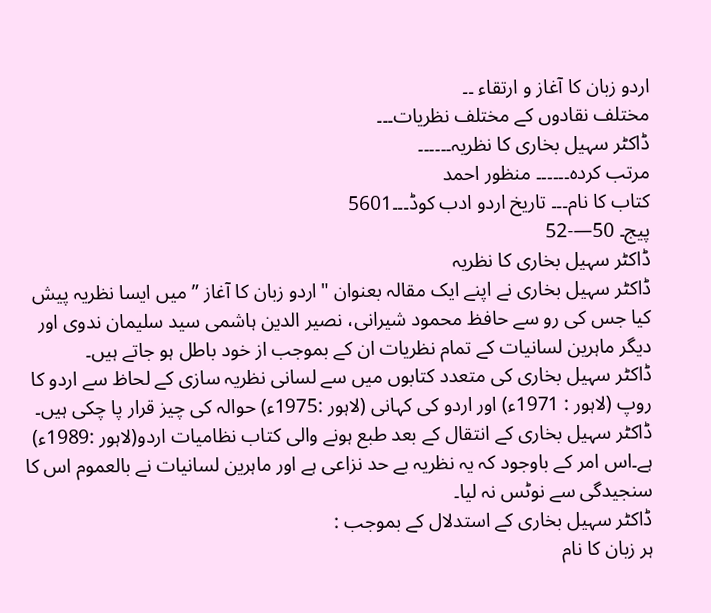اردو زبان کا آغاز و ارتقاء ۔۔
مختلف نقادوں کے مختلف نظریات۔۔۔
ڈاکٹر سہیل بخاری کا نظریہ۔۔۔۔۔۔
مرتب کردہ۔۔۔۔۔۔ منظور احمد
کتاب کا نام۔۔۔ تاریخ اردو ادب کوڈ۔۔۔5601
پیج۔ 50—-52
ڈاکٹر سہیل بخاری کا نظریہ
ڈاکٹر سہیل بخاری نے اپنے ایک مقالہ بعنوان "اردو زبان کا آغاز ” میں ایسا نظریہ پیش کیا جس کی رو سے حافظ محمود شیرانی، نصیر الدین ہاشمی سید سلیمان ندوی اور دیگر ماہرین لسانیات کے تمام نظریات ان کے بموجب از خود باطل ہو جاتے ہیں۔
ڈاکٹر سہیل بخاری کی متعدد کتابوں میں سے لسانی نظریہ سازی کے لحاظ سے اردو کا روپ (لاہور : 1971ء) اور اردو کی کہانی (لاہور :1975ء) حوالہ کی چیز قرار پا چکی ہیں۔ ڈاکٹر سہیل بخاری کے انتقال کے بعد طبع ہونے والی کتاب نظامیات اردو(لاہور :1989ء) ہے۔اس امر کے باوجود کہ یہ نظریہ بے حد نزاعی ہے اور ماہرین لسانیات نے بالعموم اس کا سنجیدگی سے نوٹس نہ لیا۔
ڈاکٹر سہیل بخاری کے استدلال کے بموجب :
ہر زبان کا نام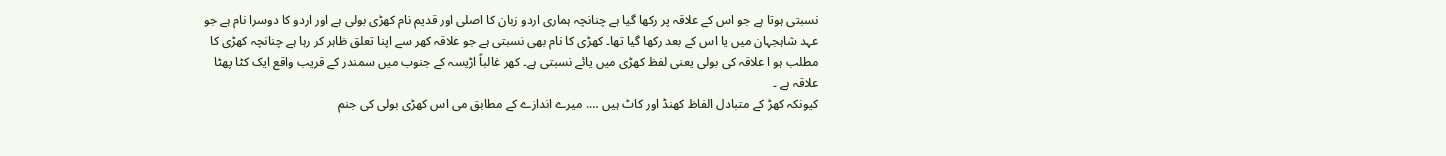نسبتی ہوتا ہے جو اس کے علاقہ پر رکھا گیا ہے چنانچہ ہماری اردو زبان کا اصلی اور قدیم نام کھڑی بولی ہے اور اردو کا دوسرا نام ہے جو عہد شاہجہان میں یا اس کے بعد رکھا گیا تھا۔ کھڑی کا نام بھی نسبتی ہے جو علاقہ کھر سے اپنا تعلق ظاہر کر رہا ہے چنانچہ کھڑی کا مطلب ہو ا علاقہ کی بولی یعنی لفظ کھڑی میں یائے نسبتی ہے۔ کھر غالباً اڑیسہ کے جنوب میں سمندر کے قریب واقع ایک کٹا پھٹا علاقہ ہے ۔
کیونکہ کھڑ کے متبادل الفاظ کھنڈ اور کاٹ ہیں …. میرے اندازے کے مطابق می اس کھڑی بولی کی جنم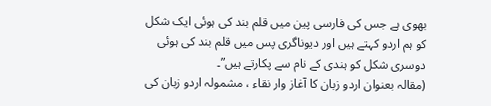بھوی ہے جس کی فارسی پین میں قلم بند کی ہوئی ایک شکل کو ہم اردو کہتے ہیں اور دیوناگری پس میں قلم بند کی ہوئی دوسری شکل کو ہندی کے نام سے پکارتے ہیں”۔
(مقالہ بعنوان اردو زبان کا آغاز وار نقاء ، مشمولہ اردو زبان کی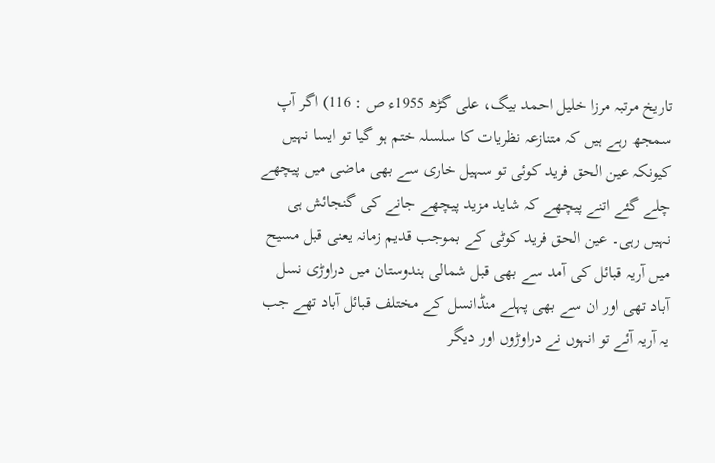تاریخ مرتبہ مرزا خلیل احمد بیگ، علی گڑھ 1955ء ص : 116) اگر آپ سمجھ رہے ہیں کہ متنازعہ نظریات کا سلسلہ ختم ہو گیا تو ایسا نہیں کیونکہ عین الحق فرید کوئی تو سہیل خاری سے بھی ماضی میں پیچھے چلے گئے اتنے پیچھے کہ شاید مزید پیچھے جانے کی گنجائش ہی نہیں رہی۔ عین الحق فرید کوٹی کے بموجب قدیم زمانہ یعنی قبل مسیح میں آریہ قبائل کی آمد سے بھی قبل شمالی ہندوستان میں دراوڑی نسل آباد تھی اور ان سے بھی پہلے منڈانسل کے مختلف قبائل آباد تھے جب یہ آریہ آئے تو انہوں نے دراوڑوں اور دیگر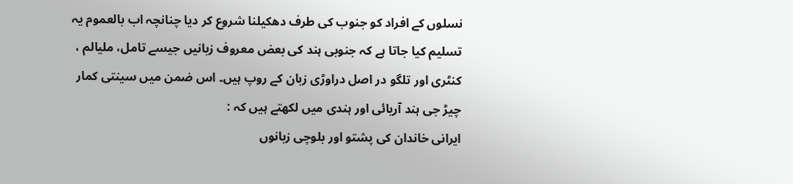نسلوں کے افراد کو جنوب کی طرف دھکیلنا شروع کر دیا چنانچہ اب بالعموم یہ تسلیم کیا جاتا ہے کہ جنوبی ہند کی بعض معروف زبانیں جیسے تامل، ملیالم ، کنٹری اور تلگو در اصل دراوڑی زبان کے روپ ہیں۔ اس ضمن میں سینتی کمار چیڑ جی ہند آریائی اور ہندی میں لکھتے ہیں کہ :
ایرانی خاندان کی پشتو اور بلوچی زبانوں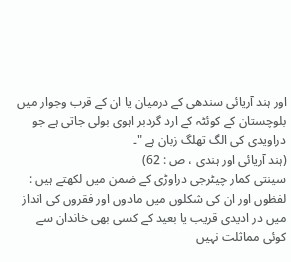اور ہند آریائی سندھی کے درمیان یا ان کے قرب وجوار میں بلوچستان کے کوئٹہ کے ارد گردبر اہوی بولی جاتی ہے جو دراویدی کی الگ تھلگ زبان ہے "۔
(ہند آریائی اور ہندی ، ص : 62)
سینتی کمار چیٹرجی دراوڑی کے ضمن میں لکھتے ہیں :
لفظوں اور ان کی شکلوں میں مادوں اور فقروں کی انداز میں در ادیدی قریب یا بعید کے کسی بھی خاندان سے کوئی مماثلت نہیں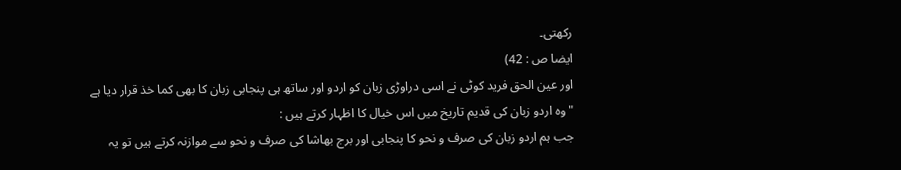رکھتی۔
ايضا ص : 42)
اور عین الحق فرید کوٹی نے اسی دراوڑی زبان کو اردو اور ساتھ ہی پنجابی زبان کا بھی کما خذ قرار دیا ہے "وہ اردو زبان کی قدیم تاریخ میں اس خیال کا اظہار کرتے ہیں :
جب ہم اردو زبان کی صرف و نحو کا پنجابی اور برج بھاشا کی صرف و نحو سے موازنہ کرتے ہیں تو یہ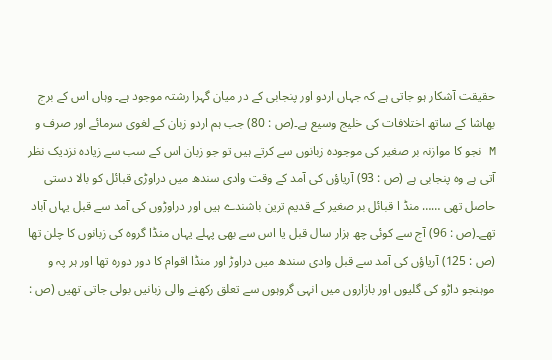حقیقت آشکار ہو جاتی ہے کہ جہاں اردو اور پنجابی کے در میان گہرا رشتہ موجود ہے۔ وہاں اس کے برج بھاشا کے ساتھ اختلافات کی خلیج وسیع ہے۔(ص : 80) جب ہم اردو زبان کے لغوی سرمائے اور صرف و M نجو کا موازنہ بر صغیر کی موجودہ زبانوں سے کرتے ہیں تو جو زبان اس کے سب سے زیادہ نزدیک نظر آتی ہے وہ پنجابی ہے (ص : 93) آریاؤں کی آمد کے وقت وادی سندھ میں دراوڑی قبائل کو بالا دستی حاصل تھی …… منڈ ا قبائل بر صغیر کے قدیم ترین باشندے ہیں اور دراوڑوں کی آمد سے قبل یہاں آباد تھے۔(ص : 96) آج سے کوئی چھ ہزار سال قبل یا اس سے بھی پہلے یہاں منڈا گروہ کی زبانوں کا چلن تھا (ص : 125) آریاؤں کی آمد سے قبل وادی سندھ میں دراوڑ اور منڈا اقوام کا دور دورہ تھا اور ہر پہ و موہنجو داڑو کی گلیوں اور بازاروں میں انہی گروہوں سے تعلق رکھنے والی زبانیں بولی جاتی تھیں (ص :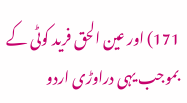171) اور عین الحق فرید کوٹی کے بموجب یہی دراوڑی اردو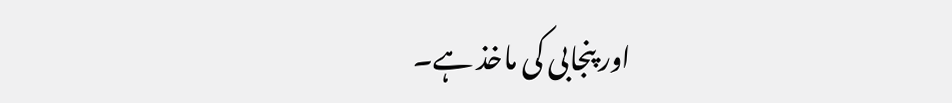اور پنجابی کی ماخذ ہے۔